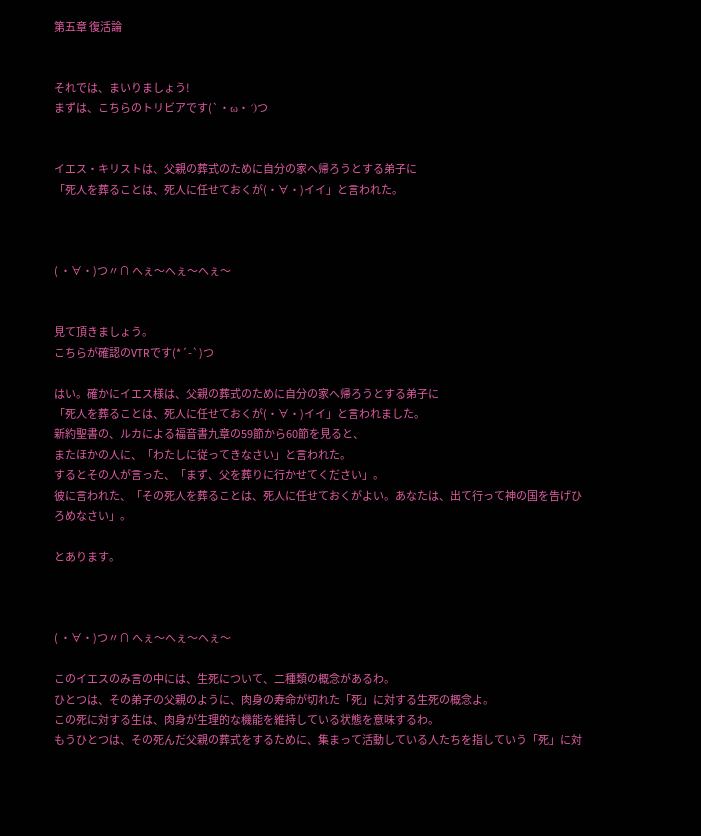第五章 復活論


それでは、まいりましょう!
まずは、こちらのトリビアです(`・ω・´)つ


イエス・キリストは、父親の葬式のために自分の家へ帰ろうとする弟子に
「死人を葬ることは、死人に任せておくが(・∀・)イイ」と言われた。



( ・∀・)つ〃∩ へぇ〜へぇ〜へぇ〜


見て頂きましょう。
こちらが確認のVTRです(*´-`)つ

はい。確かにイエス様は、父親の葬式のために自分の家へ帰ろうとする弟子に
「死人を葬ることは、死人に任せておくが(・∀・)イイ」と言われました。
新約聖書の、ルカによる福音書九章の59節から60節を見ると、
またほかの人に、「わたしに従ってきなさい」と言われた。
するとその人が言った、「まず、父を葬りに行かせてください」。
彼に言われた、「その死人を葬ることは、死人に任せておくがよい。あなたは、出て行って神の国を告げひろめなさい」。

とあります。



( ・∀・)つ〃∩ へぇ〜へぇ〜へぇ〜

このイエスのみ言の中には、生死について、二種類の概念があるわ。
ひとつは、その弟子の父親のように、肉身の寿命が切れた「死」に対する生死の概念よ。
この死に対する生は、肉身が生理的な機能を維持している状態を意味するわ。
もうひとつは、その死んだ父親の葬式をするために、集まって活動している人たちを指していう「死」に対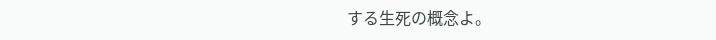する生死の概念よ。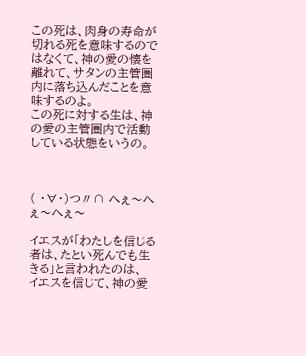この死は、肉身の寿命が切れる死を意味するのではなくて、神の愛の懐を離れて、サタンの主管圏内に落ち込んだことを意味するのよ。
この死に対する生は、神の愛の主管圏内で活動している状態をいうの。



( ・∀・)つ〃∩ へぇ〜へぇ〜へぇ〜

イエスが「わたしを信じる者は、たとい死んでも生きる」と言われたのは、
イエスを信じて、神の愛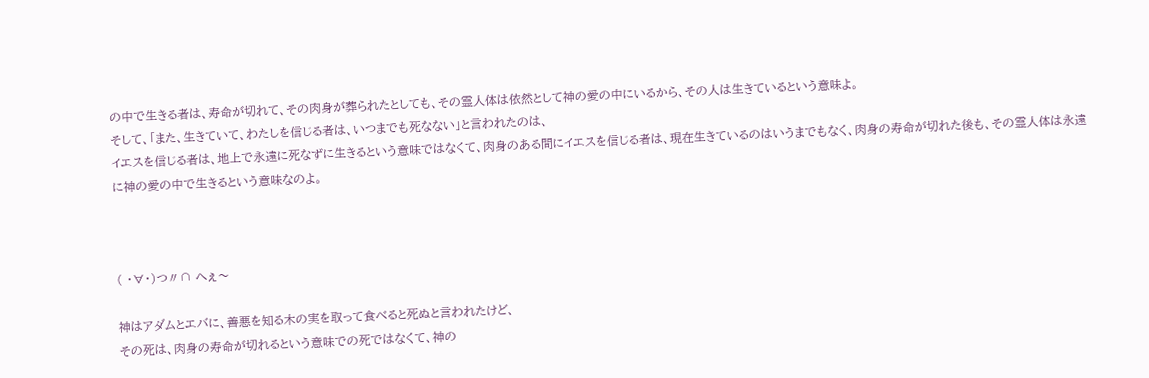の中で生きる者は、寿命が切れて、その肉身が葬られたとしても、その霊人体は依然として神の愛の中にいるから、その人は生きているという意味よ。
そして、「また、生きていて、わたしを信じる者は、いつまでも死なない」と言われたのは、
イエスを信じる者は、地上で永遠に死なずに生きるという意味ではなくて、肉身のある間にイエスを信じる者は、現在生きているのはいうまでもなく、肉身の寿命が切れた後も、その霊人体は永遠に神の愛の中で生きるという意味なのよ。



( ・∀・)つ〃∩ へぇ〜

神はアダムとエバに、善悪を知る木の実を取って食べると死ぬと言われたけど、
その死は、肉身の寿命が切れるという意味での死ではなくて、神の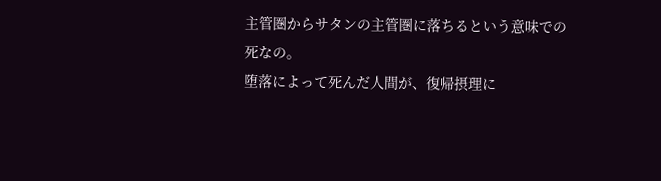主管圏からサタンの主管圏に落ちるという意味での死なの。
堕落によって死んだ人間が、復帰摂理に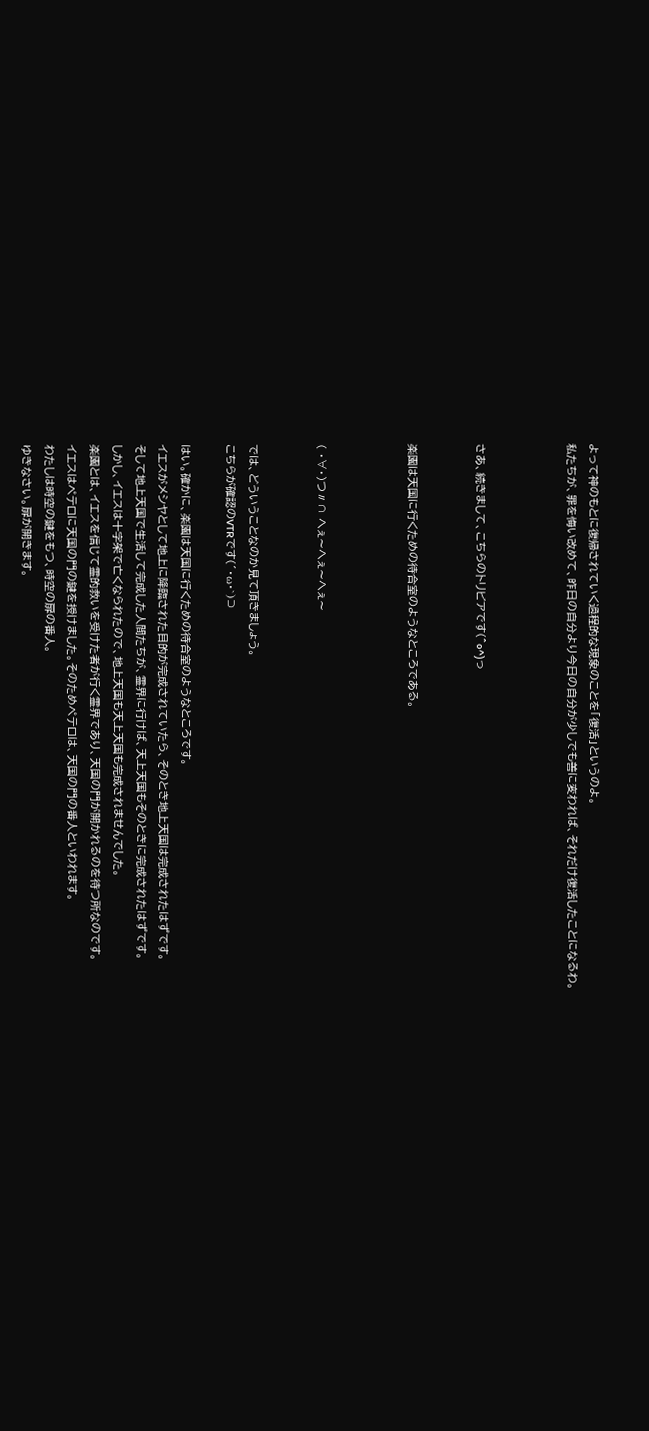よって神のもとに復帰されていく過程的な現象のことを「復活」というのよ。
私たちが、罪を悔い改めて、昨日の自分より今日の自分が少しでも善に変われば、それだけ復活したことになるわ。



さあ、続きまして、こちらのトリビアです(^o^)っ


楽園は天国に行くための待合室のようなところである。



( ・∀・)つ〃∩ へぇ〜へぇ〜へぇ〜


では、どういうことなのか見て頂きましょう。
こちらが確認のVTRです(´・ω・`)⊃

はい。確かに、楽園は天国に行くための待合室のようなところです。
イエスがメシヤとして地上に降臨された目的が完成されていたら、そのとき地上天国は完成されたはずです。
そして地上天国で生活して完成した人間たちが、霊界に行けば、天上天国もそのときに完成されたはずです。
しかし、イエスは十字架で亡くなられたので、地上天国も天上天国も完成されませんでした。
楽園とは、イエスを信じて霊的救いを受けた者が行く霊界であり、天国の門が開かれるのを待つ所なのです。
イエスはペテロに天国の門の鍵を授けました。そのためペテロは、天国の門の番人といわれます。
わたしは時空の鍵をもつ、時空の扉の番人。
ゆきなさい。扉が開きます。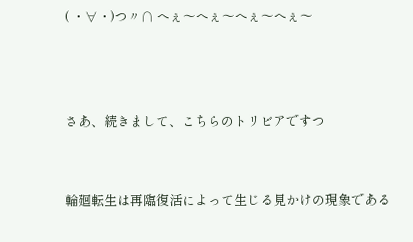( ・∀・)つ〃∩ へぇ〜へぇ〜へぇ〜へぇ〜



さあ、続きまして、こちらのトリビアですつ


輪廻転生は再臨復活によって生じる見かけの現象である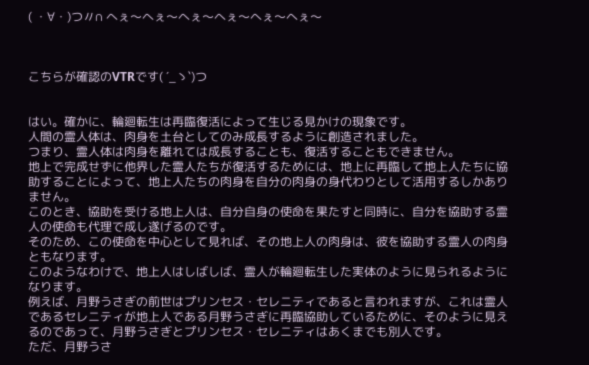( ・∀・)つ〃∩ へぇ〜へぇ〜へぇ〜へぇ〜へぇ〜へぇ〜



こちらが確認のVTRです( ´_ゝ`)つ


はい。確かに、輪廻転生は再臨復活によって生じる見かけの現象です。
人間の霊人体は、肉身を土台としてのみ成長するように創造されました。
つまり、霊人体は肉身を離れては成長することも、復活することもできません。
地上で完成せずに他界した霊人たちが復活するためには、地上に再臨して地上人たちに協助することによって、地上人たちの肉身を自分の肉身の身代わりとして活用するしかありません。
このとき、協助を受ける地上人は、自分自身の使命を果たすと同時に、自分を協助する霊人の使命も代理で成し遂げるのです。
そのため、この使命を中心として見れば、その地上人の肉身は、彼を協助する霊人の肉身ともなります。
このようなわけで、地上人はしばしば、霊人が輪廻転生した実体のように見られるようになります。
例えば、月野うさぎの前世はプリンセス・セレニティであると言われますが、これは霊人であるセレニティが地上人である月野うさぎに再臨協助しているために、そのように見えるのであって、月野うさぎとプリンセス・セレニティはあくまでも別人です。
ただ、月野うさ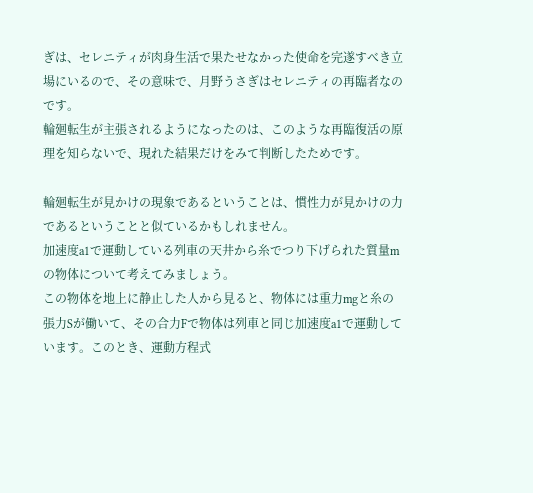ぎは、セレニティが肉身生活で果たせなかった使命を完遂すべき立場にいるので、その意味で、月野うさぎはセレニティの再臨者なのです。
輪廻転生が主張されるようになったのは、このような再臨復活の原理を知らないで、現れた結果だけをみて判断したためです。

輪廻転生が見かけの現象であるということは、慣性力が見かけの力であるということと似ているかもしれません。
加速度a1で運動している列車の天井から糸でつり下げられた質量mの物体について考えてみましょう。
この物体を地上に静止した人から見ると、物体には重力mgと糸の張力Sが働いて、その合力Fで物体は列車と同じ加速度a1で運動しています。このとき、運動方程式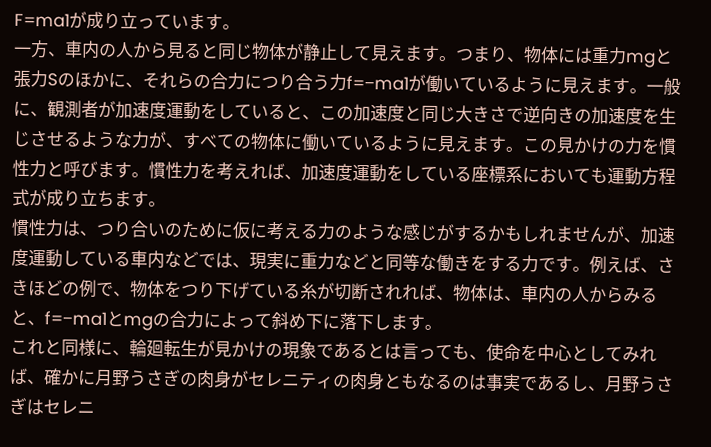F=ma1が成り立っています。
一方、車内の人から見ると同じ物体が静止して見えます。つまり、物体には重力mgと張力Sのほかに、それらの合力につり合う力f=−ma1が働いているように見えます。一般に、観測者が加速度運動をしていると、この加速度と同じ大きさで逆向きの加速度を生じさせるような力が、すべての物体に働いているように見えます。この見かけの力を慣性力と呼びます。慣性力を考えれば、加速度運動をしている座標系においても運動方程式が成り立ちます。
慣性力は、つり合いのために仮に考える力のような感じがするかもしれませんが、加速度運動している車内などでは、現実に重力などと同等な働きをする力です。例えば、さきほどの例で、物体をつり下げている糸が切断されれば、物体は、車内の人からみると、f=−ma1とmgの合力によって斜め下に落下します。
これと同様に、輪廻転生が見かけの現象であるとは言っても、使命を中心としてみれば、確かに月野うさぎの肉身がセレニティの肉身ともなるのは事実であるし、月野うさぎはセレニ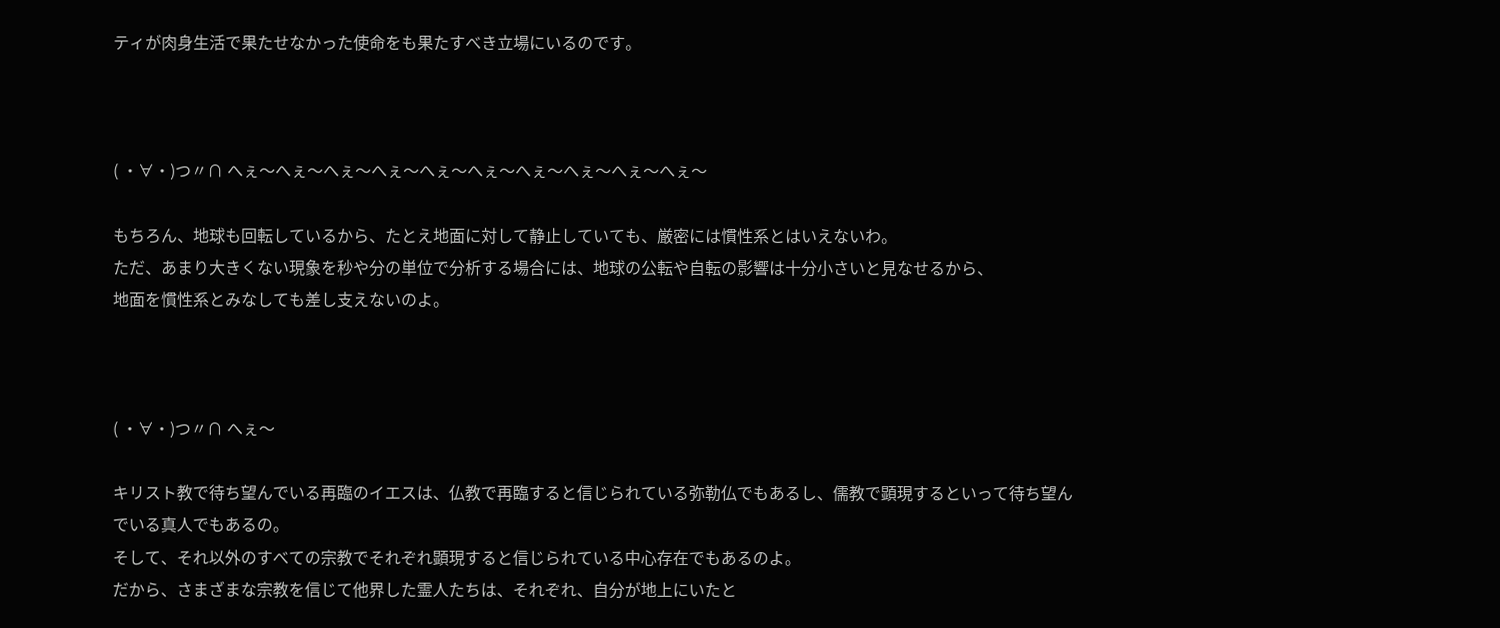ティが肉身生活で果たせなかった使命をも果たすべき立場にいるのです。



( ・∀・)つ〃∩ へぇ〜へぇ〜へぇ〜へぇ〜へぇ〜へぇ〜へぇ〜へぇ〜へぇ〜へぇ〜

もちろん、地球も回転しているから、たとえ地面に対して静止していても、厳密には慣性系とはいえないわ。
ただ、あまり大きくない現象を秒や分の単位で分析する場合には、地球の公転や自転の影響は十分小さいと見なせるから、
地面を慣性系とみなしても差し支えないのよ。



( ・∀・)つ〃∩ へぇ〜

キリスト教で待ち望んでいる再臨のイエスは、仏教で再臨すると信じられている弥勒仏でもあるし、儒教で顕現するといって待ち望んでいる真人でもあるの。
そして、それ以外のすべての宗教でそれぞれ顕現すると信じられている中心存在でもあるのよ。
だから、さまざまな宗教を信じて他界した霊人たちは、それぞれ、自分が地上にいたと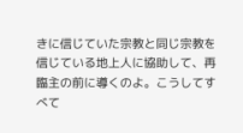きに信じていた宗教と同じ宗教を信じている地上人に協助して、再臨主の前に導くのよ。こうしてすべて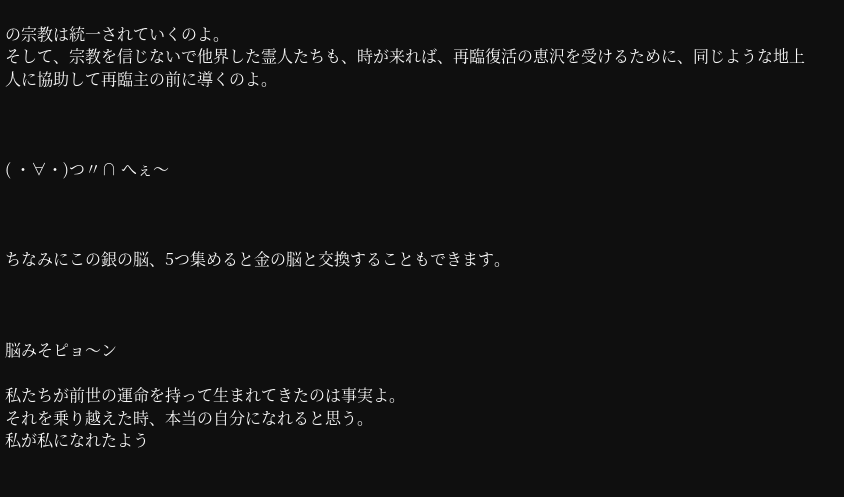の宗教は統一されていくのよ。
そして、宗教を信じないで他界した霊人たちも、時が来れば、再臨復活の恵沢を受けるために、同じような地上人に協助して再臨主の前に導くのよ。



( ・∀・)つ〃∩ へぇ〜



ちなみにこの銀の脳、5つ集めると金の脳と交換することもできます。



脳みそピョ〜ン

私たちが前世の運命を持って生まれてきたのは事実よ。
それを乗り越えた時、本当の自分になれると思う。
私が私になれたよう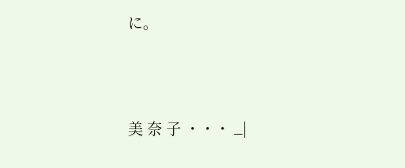に。



美 奈 子 ・・・ _|